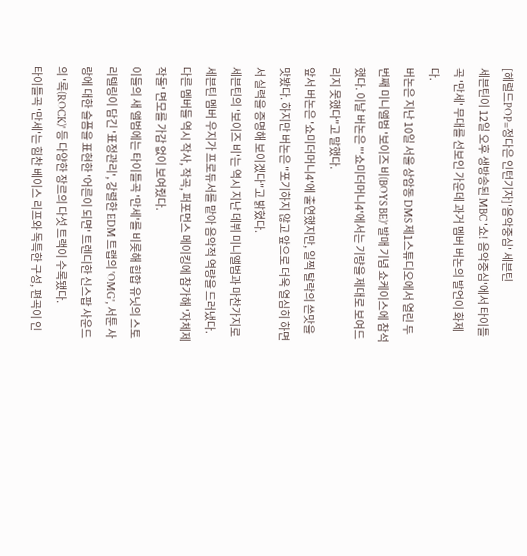[헤럴드POP=정다은 인턴기자]'음악중심' 세븐틴
세븐틴이 12일 오후 생방송된 MBC '쇼! 음악중심'에서 타이틀 곡 '만세' 무대를 선보인 가운데 과거 멤버 버논의 발언이 화제다.
버논은 지난 10일 서울 상암동 DMS 제1스튜디오에서 열린 두 번째 미니앨범 '보이즈 비(BOYS BE)' 발매 기념 쇼케이스에 참석했다. 이날 버논은 "'쇼미더머니4'에서는 기량을 제대로 보여드리지 못했다"고 말했다.
앞서 버논은 '쇼미더머니4'에 출연했지만, 일찍 탈락의 쓴맛을 맛봤다. 하지만 버논은 "포기하지 않고 앞으로 더욱 열심히 하면서 실력을 증명해 보이겠다"고 밝혔다.
세븐틴의 '보이즈 비'는 역시 지난 데뷔 미니앨범과 마찬가지로 세븐틴 멤버 우지가 프로듀서를 맡아 음악적 역량을 드러냈다. 다른 멤버들 역시 작사, 작곡, 퍼포먼스 메이킹에 참가해 '자체제작돌' 면모를 가감 없이 보여줬다.
이들의 새 앨범에는 타이틀곡 '만세'를 비롯해 힙합 유닛의 스토리텔링이 담긴 '표정관리', 강렬한 EDM 트랩의 'OMG', 서툰 사랑에 대한 슬픔을 표현한 '어른이 되면' 트렌디한 신스팝 사운드의 '록(ROCK)' 등 다양한 장르의 다섯 트랙이 수록됐다.
타이틀곡 '만세'는 힘찬 베이스 리프와 독특한 구성, 편곡이 인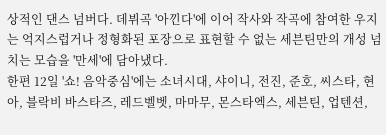상적인 댄스 넘버다. 데뷔곡 '아낀다'에 이어 작사와 작곡에 참여한 우지는 억지스럽거나 정형화된 포장으로 표현할 수 없는 세븐틴만의 개성 넘치는 모습을 '만세'에 담아냈다.
한편 12일 '쇼! 음악중심'에는 소녀시대, 샤이니, 전진, 준호, 씨스타, 현아, 블락비 바스타즈, 레드벨벳, 마마무, 몬스타엑스, 세븐틴, 업텐션,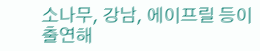소나무, 강남, 에이프릴 등이 출연해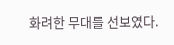화려한 무대를 선보였다.